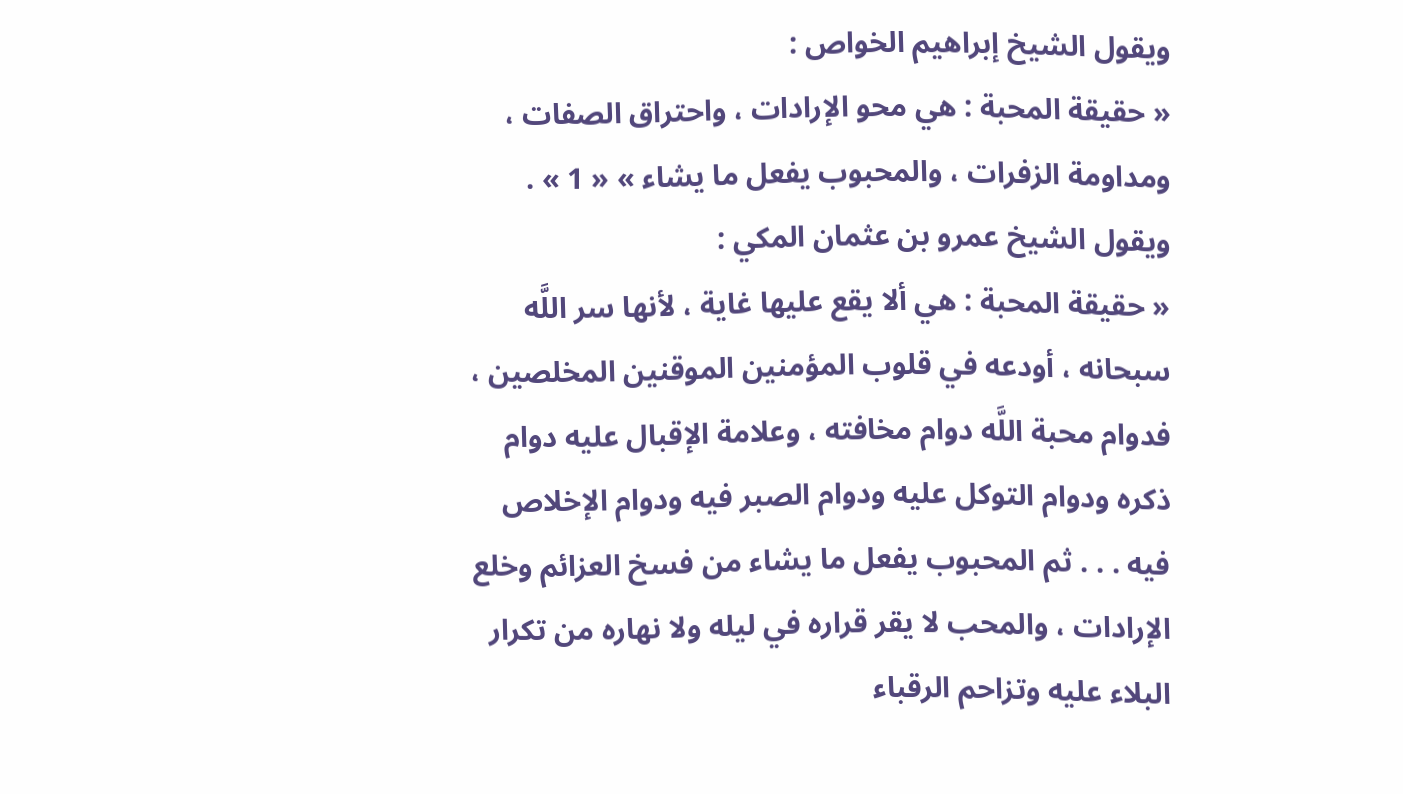ويقول الشيخ إبراهيم الخواص :
« حقيقة المحبة : هي محو الإرادات ، واحتراق الصفات ، ومداومة الزفرات ، والمحبوب يفعل ما يشاء » « 1 » .
ويقول الشيخ عمرو بن عثمان المكي :
« حقيقة المحبة : هي ألا يقع عليها غاية ، لأنها سر اللَّه سبحانه ، أودعه في قلوب المؤمنين الموقنين المخلصين ، فدوام محبة اللَّه دوام مخافته ، وعلامة الإقبال عليه دوام ذكره ودوام التوكل عليه ودوام الصبر فيه ودوام الإخلاص فيه . . . ثم المحبوب يفعل ما يشاء من فسخ العزائم وخلع الإرادات ، والمحب لا يقر قراره في ليله ولا نهاره من تكرار البلاء عليه وتزاحم الرقباء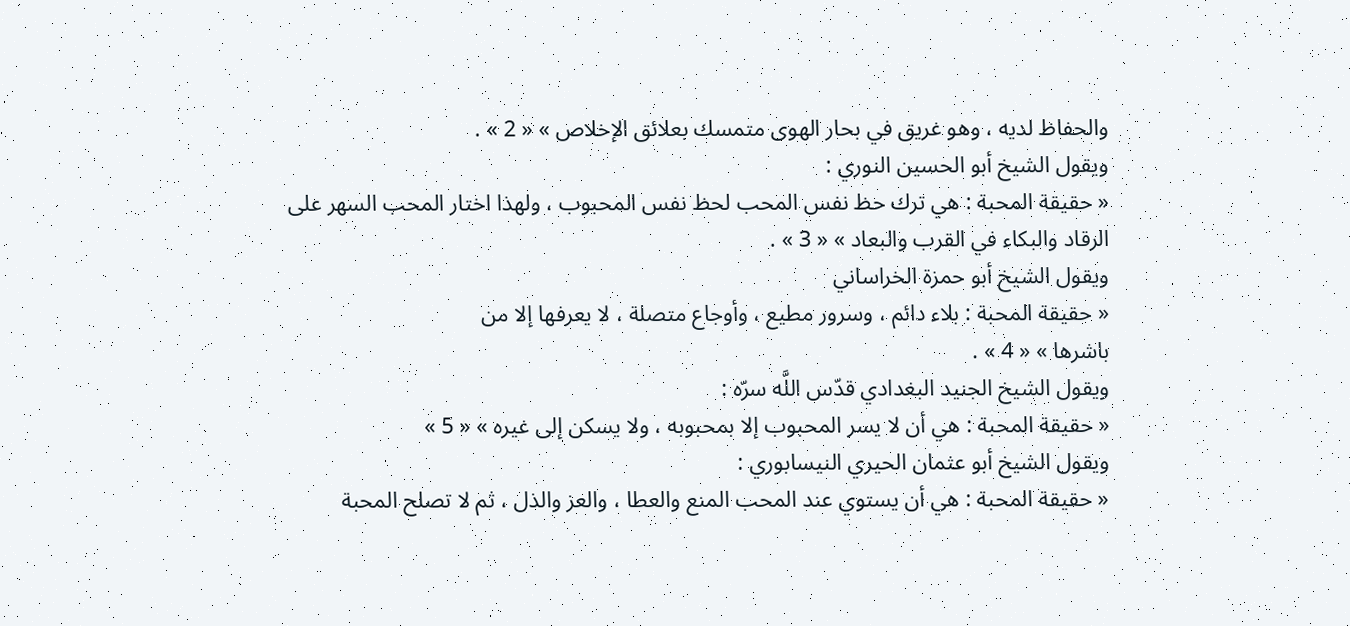والحفاظ لديه ، وهو غريق في بحار الهوى متمسك بعلائق الإخلاص » « 2 » .
ويقول الشيخ أبو الحسين النوري :
« حقيقة المحبة : هي ترك حظ نفس المحب لحظ نفس المحبوب ، ولهذا اختار المحب السهر على الرقاد والبكاء في القرب والبعاد » « 3 » .
ويقول الشيخ أبو حمزة الخراساني
« حقيقة المحبة : بلاء دائم ، وسرور مطيع ، وأوجاع متصلة ، لا يعرفها إلا من
باشرها » « 4 » .
ويقول الشيخ الجنيد البغدادي قدّس اللَّه سرّه :
« حقيقة المحبة : هي أن لا يسر المحبوب إلا بمحبوبه ، ولا يسكن إلى غيره » « 5 »
ويقول الشيخ أبو عثمان الحيري النيسابوري :
« حقيقة المحبة : هي أن يستوي عند المحب المنع والعطا ، والعز والذل ، ثم لا تصلح المحبة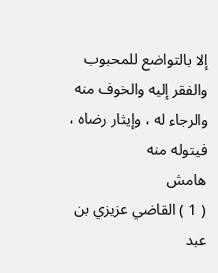إلا بالتواضع للمحبوب والفقر إليه والخوف منه والرجاء له ، وإيثار رضاه ، فيتوله منه
هامش
( 1 ) القاضي عزيزي بن عبد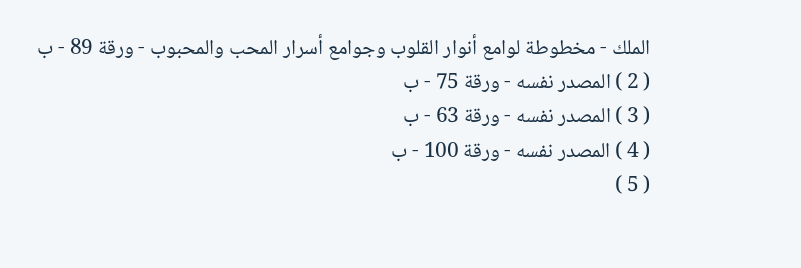الملك - مخطوطة لوامع أنوار القلوب وجوامع أسرار المحب والمحبوب - ورقة 89 - ب
( 2 ) المصدر نفسه - ورقة 75 - ب
( 3 ) المصدر نفسه - ورقة 63 - ب
( 4 ) المصدر نفسه - ورقة 100 - ب
( 5 )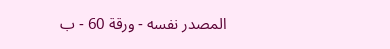المصدر نفسه - ورقة 60 - ب